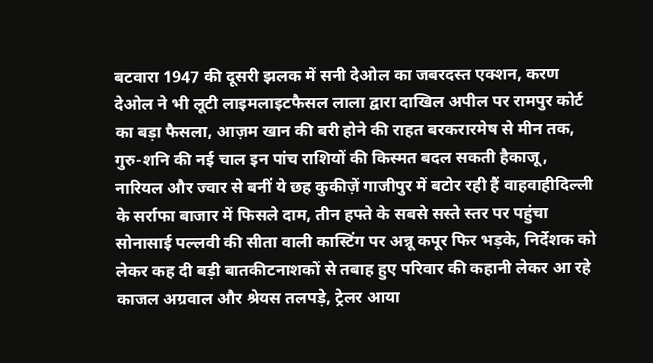बटवारा 1947 की दूसरी झलक में सनी देओल का जबरदस्त एक्शन, करण देओल ने भी लूटी लाइमलाइटफैसल लाला द्वारा दाखिल अपील पर रामपुर कोर्ट का बड़ा फैसला, आज़म खान की बरी होने की राहत बरकरारमेष से मीन तक, गुरु-शनि की नई चाल इन पांच राशियों की किस्मत बदल सकती हैकाजू, नारियल और ज्वार से बनीं ये छह कुकीज़ें गाजीपुर में बटोर रही हैं वाहवाहीदिल्ली के सर्राफा बाजार में फिसले दाम, तीन हफ्ते के सबसे सस्ते स्तर पर पहुंचा सोनासाई पल्लवी की सीता वाली कास्टिंग पर अन्नू कपूर फिर भड़के, निर्देशक को लेकर कह दी बड़ी बातकीटनाशकों से तबाह हुए परिवार की कहानी लेकर आ रहे काजल अग्रवाल और श्रेयस तलपड़े, ट्रेलर आया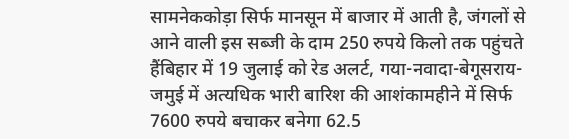सामनेककोड़ा सिर्फ मानसून में बाजार में आती है, जंगलों से आने वाली इस सब्जी के दाम 250 रुपये किलो तक पहुंचते हैंबिहार में 19 जुलाई को रेड अलर्ट, गया-नवादा-बेगूसराय-जमुई में अत्यधिक भारी बारिश की आशंकामहीने में सिर्फ 7600 रुपये बचाकर बनेगा 62.5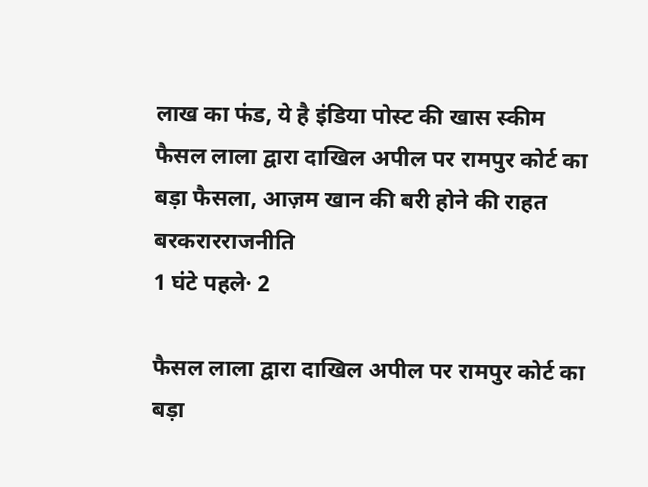लाख का फंड, ये है इंडिया पोस्ट की खास स्कीम
फैसल लाला द्वारा दाखिल अपील पर रामपुर कोर्ट का बड़ा फैसला, आज़म खान की बरी होने की राहत बरकरारराजनीति
1 घंटे पहले· 2

फैसल लाला द्वारा दाखिल अपील पर रामपुर कोर्ट का बड़ा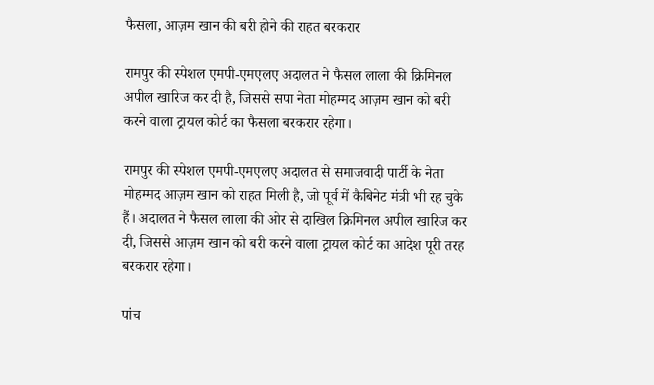फैसला, आज़म खान की बरी होने की राहत बरकरार

रामपुर की स्पेशल एमपी-एमएलए अदालत ने फैसल लाला की क्रिमिनल अपील खारिज कर दी है, जिससे सपा नेता मोहम्मद आज़म खान को बरी करने वाला ट्रायल कोर्ट का फैसला बरकरार रहेगा।

रामपुर की स्पेशल एमपी-एमएलए अदालत से समाजवादी पार्टी के नेता मोहम्मद आज़म खान को राहत मिली है, जो पूर्व में कैबिनेट मंत्री भी रह चुके हैं। अदालत ने फैसल लाला की ओर से दाखिल क्रिमिनल अपील खारिज कर दी, जिससे आज़म खान को बरी करने वाला ट्रायल कोर्ट का आदेश पूरी तरह बरकरार रहेगा।

पांच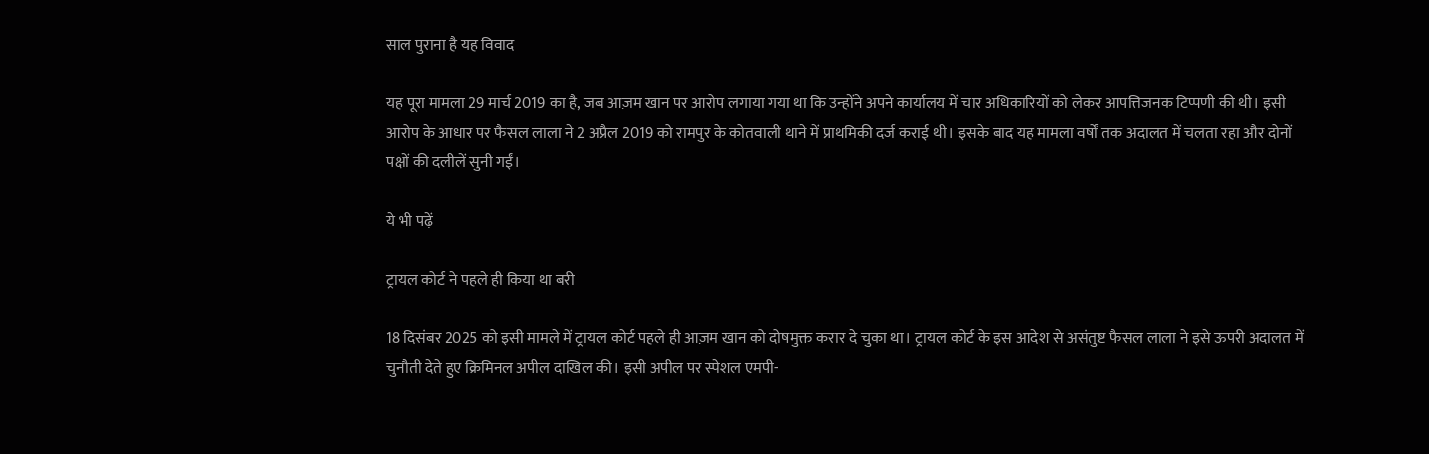साल पुराना है यह विवाद

यह पूरा मामला 29 मार्च 2019 का है, जब आज़म खान पर आरोप लगाया गया था कि उन्होंने अपने कार्यालय में चार अधिकारियों को लेकर आपत्तिजनक टिप्पणी की थी। इसी आरोप के आधार पर फैसल लाला ने 2 अप्रैल 2019 को रामपुर के कोतवाली थाने में प्राथमिकी दर्ज कराई थी। इसके बाद यह मामला वर्षों तक अदालत में चलता रहा और दोनों पक्षों की दलीलें सुनी गईं।

ये भी पढ़ें

ट्रायल कोर्ट ने पहले ही किया था बरी

18 दिसंबर 2025 को इसी मामले में ट्रायल कोर्ट पहले ही आज़म खान को दोषमुक्त करार दे चुका था। ट्रायल कोर्ट के इस आदेश से असंतुष्ट फैसल लाला ने इसे ऊपरी अदालत में चुनौती देते हुए क्रिमिनल अपील दाखिल की। इसी अपील पर स्पेशल एमपी-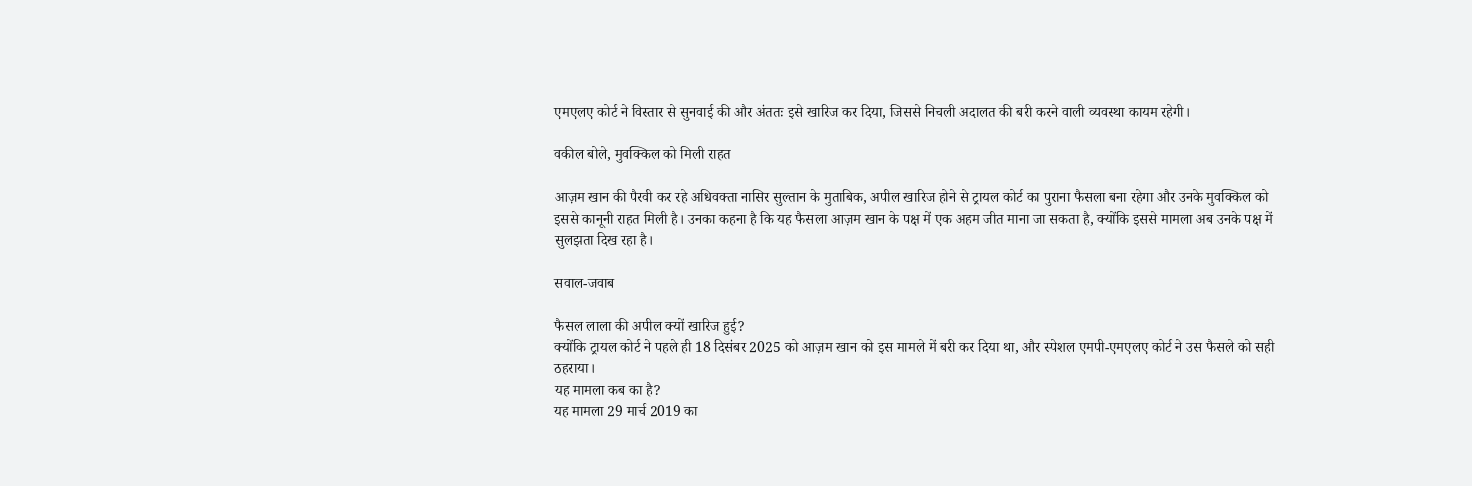एमएलए कोर्ट ने विस्तार से सुनवाई की और अंततः इसे खारिज कर दिया, जिससे निचली अदालत की बरी करने वाली व्यवस्था कायम रहेगी।

वकील बोले, मुवक्किल को मिली राहत

आज़म खान की पैरवी कर रहे अधिवक्ता नासिर सुल्तान के मुताबिक, अपील खारिज होने से ट्रायल कोर्ट का पुराना फैसला बना रहेगा और उनके मुवक्किल को इससे कानूनी राहत मिली है। उनका कहना है कि यह फैसला आज़म खान के पक्ष में एक अहम जीत माना जा सकता है, क्योंकि इससे मामला अब उनके पक्ष में सुलझता दिख रहा है।

सवाल-जवाब

फैसल लाला की अपील क्यों खारिज हुई?
क्योंकि ट्रायल कोर्ट ने पहले ही 18 दिसंबर 2025 को आज़म खान को इस मामले में बरी कर दिया था, और स्पेशल एमपी-एमएलए कोर्ट ने उस फैसले को सही ठहराया।
यह मामला कब का है?
यह मामला 29 मार्च 2019 का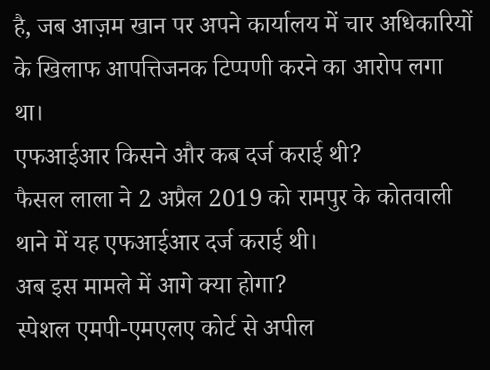है, जब आज़म खान पर अपने कार्यालय में चार अधिकारियों के खिलाफ आपत्तिजनक टिप्पणी करने का आरोप लगा था।
एफआईआर किसने और कब दर्ज कराई थी?
फैसल लाला ने 2 अप्रैल 2019 को रामपुर के कोतवाली थाने में यह एफआईआर दर्ज कराई थी।
अब इस मामले में आगे क्या होगा?
स्पेशल एमपी-एमएलए कोर्ट से अपील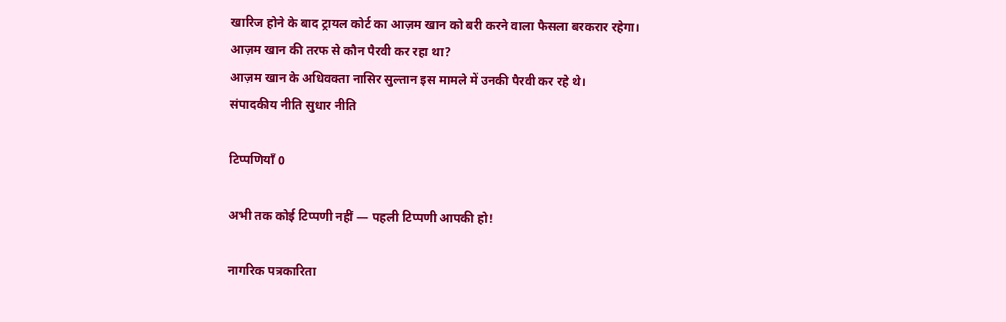खारिज होने के बाद ट्रायल कोर्ट का आज़म खान को बरी करने वाला फैसला बरकरार रहेगा।
आज़म खान की तरफ से कौन पैरवी कर रहा था?
आज़म खान के अधिवक्ता नासिर सुल्तान इस मामले में उनकी पैरवी कर रहे थे।
संपादकीय नीति सुधार नीति

टिप्पणियाँ 0

अभी तक कोई टिप्पणी नहीं — पहली टिप्पणी आपकी हो!

नागरिक पत्रकारिता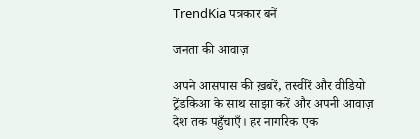TrendKia पत्रकार बनें

जनता की आवाज़

अपने आसपास की ख़बरें, तस्वीरें और वीडियो ट्रेंडकिआ के साथ साझा करें और अपनी आवाज़ देश तक पहुँचाएँ। हर नागरिक एक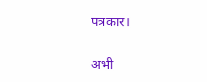पत्रकार।

अभी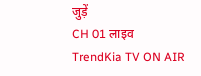जुड़ें
CH 01 लाइव
TrendKia TV ON AIR